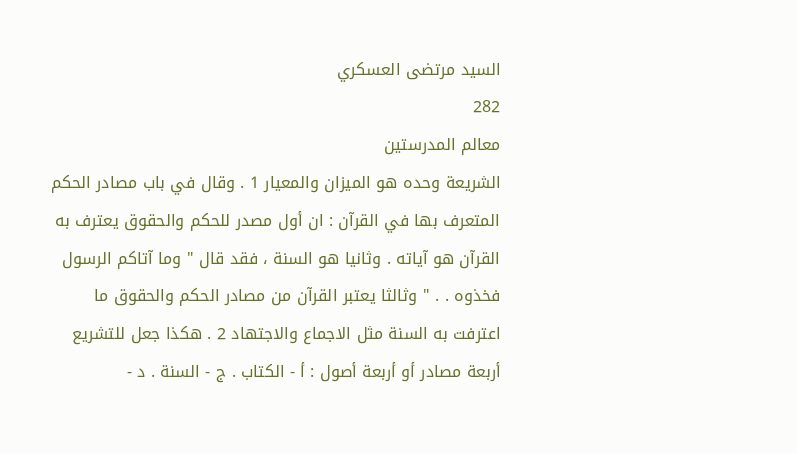السيد مرتضى العسكري
282
معالم المدرستين
الشريعة وحده هو الميزان والمعيار 1 . وقال في باب مصادر الحكم المتعرف بها في القرآن : ان أول مصدر للحكم والحقوق يعترف به القرآن هو آياته . وثانيا هو السنة ، فقد قال " وما آتاكم الرسول فخذوه . . " وثالثا يعتبر القرآن من مصادر الحكم والحقوق ما اعترفت به السنة مثل الاجماع والاجتهاد 2 . هكذا جعل للتشريع أربعة مصادر أو أربعة أصول : أ - الكتاب . ج - السنة . د -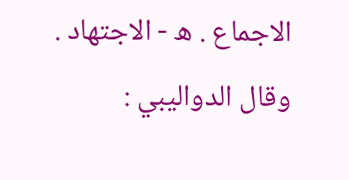الاجماع . ه - الاجتهاد . وقال الدواليبي :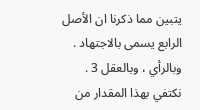يتبين مما ذكرنا ان الأصل الرابع يسمى بالاجتهاد . وبالرأي ، وبالعقل 3 . نكتفي بهذا المقدار من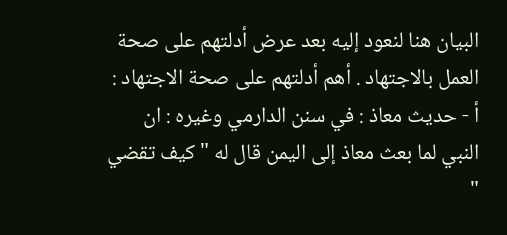البيان هنا لنعود إليه بعد عرض أدلتهم على صحة العمل بالاجتهاد . أهم أدلتهم على صحة الاجتهاد : أ - حديث معاذ : في سنن الدارمي وغيره : ان النبي لما بعث معاذ إلى اليمن قال له " كيف تقضي "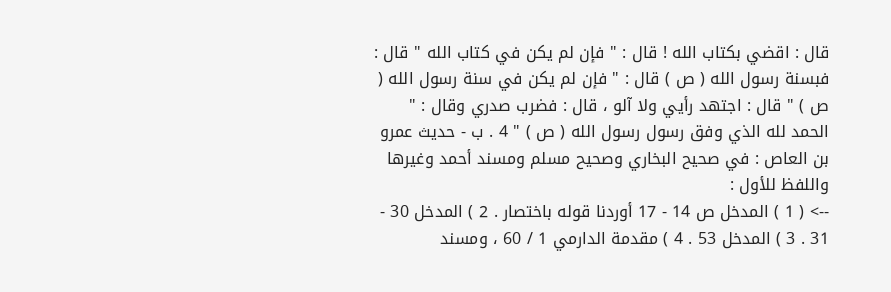قال : اقضي بكتاب الله ! قال : " فإن لم يكن في كتاب الله " قال : فبسنة رسول الله ( ص ) قال : " فإن لم يكن في سنة رسول الله ( ص ) " قال : اجتهد رأيي ولا آلو ، قال : فضرب صدري وقال : " الحمد لله الذي وفق رسول رسول الله ( ص ) " 4 . ب - حديث عمرو بن العاص : في صحيح البخاري وصحيح مسلم ومسند أحمد وغيرها واللفظ للأول :
--> ( 1 ) المدخل ص 14 - 17 أوردنا قوله باختصار . 2 ) المدخل 30 - 31 . 3 ) المدخل 53 . 4 ) مقدمة الدارمي 1 / 60 ، ومسند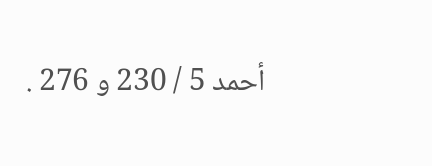أحمد 5 / 230 و 276 .